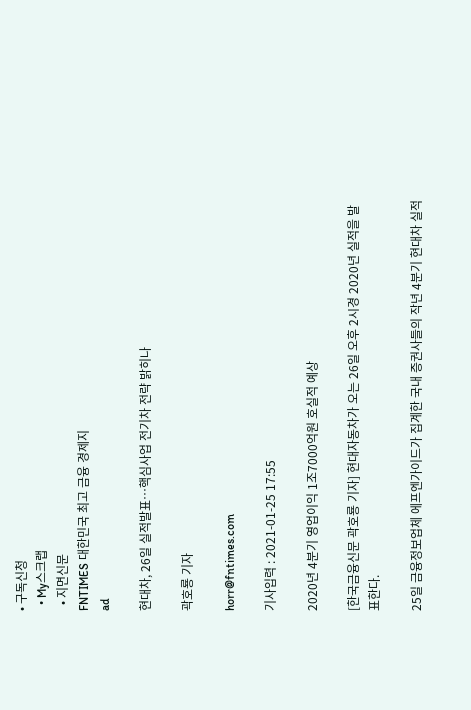• 구독신청
  • My스크랩
  • 지면신문
FNTIMES 대한민국 최고 금융 경제지
ad

현대차, 26일 실적발표…핵심사업 전기차 전략 밝히나

곽호룡 기자

horr@fntimes.com

기사입력 : 2021-01-25 17:55

2020년 4분기 영업이익 1조7000억원 호실적 예상

[한국금융신문 곽호룡 기자] 현대자동차가 오는 26일 오후 2시경 2020년 실적을 발표한다.

25일 금융정보업체 에프엔가이드가 집계한 국내 증권사들의 작년 4분기 현대차 실적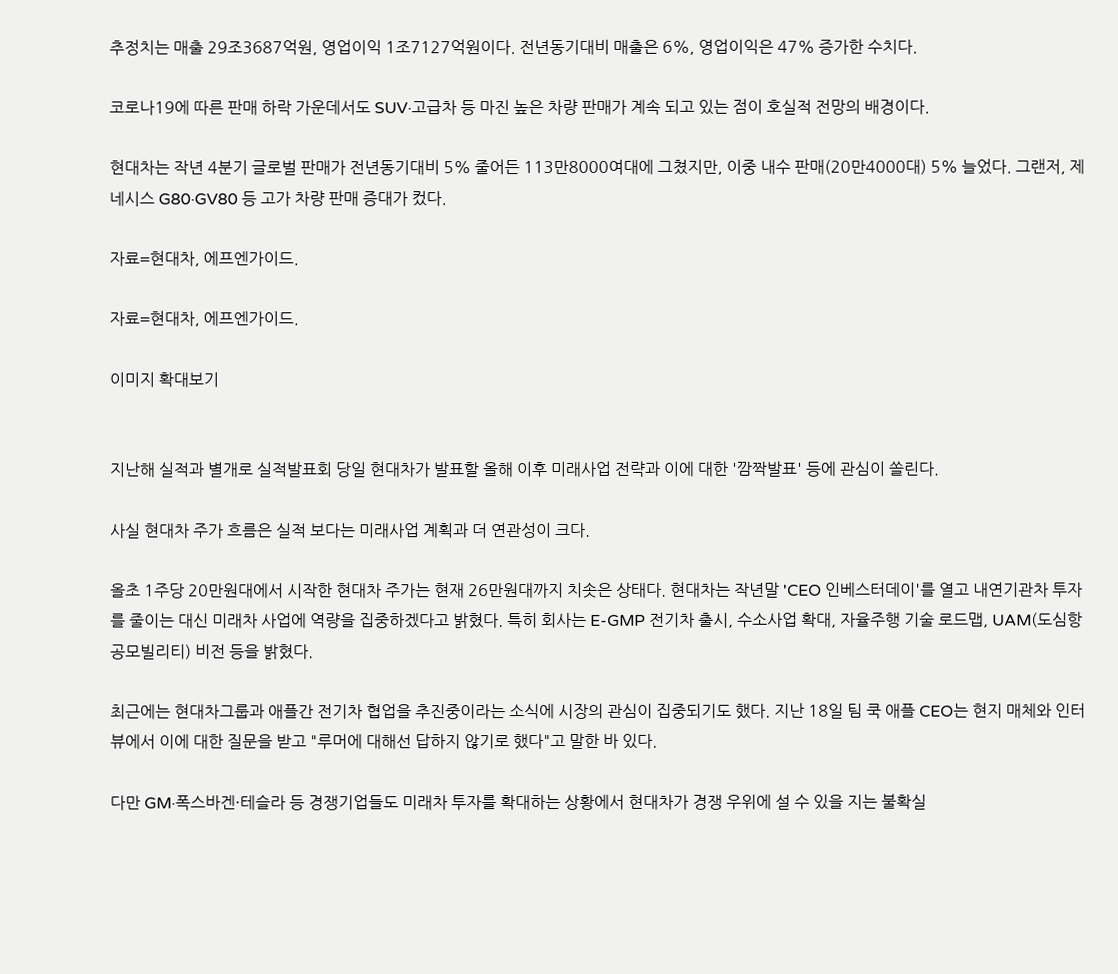추정치는 매출 29조3687억원, 영업이익 1조7127억원이다. 전년동기대비 매출은 6%, 영업이익은 47% 증가한 수치다.

코로나19에 따른 판매 하락 가운데서도 SUV·고급차 등 마진 높은 차량 판매가 계속 되고 있는 점이 호실적 전망의 배경이다.

현대차는 작년 4분기 글로벌 판매가 전년동기대비 5% 줄어든 113만8000여대에 그쳤지만, 이중 내수 판매(20만4000대) 5% 늘었다. 그랜저, 제네시스 G80·GV80 등 고가 차량 판매 증대가 컸다.

자료=현대차, 에프엔가이드.

자료=현대차, 에프엔가이드.

이미지 확대보기


지난해 실적과 별개로 실적발표회 당일 현대차가 발표할 올해 이후 미래사업 전략과 이에 대한 '깜짝발표' 등에 관심이 쏠린다.

사실 현대차 주가 흐름은 실적 보다는 미래사업 계획과 더 연관성이 크다.

올초 1주당 20만원대에서 시작한 현대차 주가는 현재 26만원대까지 치솟은 상태다. 현대차는 작년말 'CEO 인베스터데이'를 열고 내연기관차 투자를 줄이는 대신 미래차 사업에 역량을 집중하겠다고 밝혔다. 특히 회사는 E-GMP 전기차 출시, 수소사업 확대, 자율주행 기술 로드맵, UAM(도심항공모빌리티) 비전 등을 밝혔다.

최근에는 현대차그룹과 애플간 전기차 협업을 추진중이라는 소식에 시장의 관심이 집중되기도 했다. 지난 18일 팀 쿡 애플 CEO는 현지 매체와 인터뷰에서 이에 대한 질문을 받고 "루머에 대해선 답하지 않기로 했다"고 말한 바 있다.

다만 GM·폭스바겐·테슬라 등 경쟁기업들도 미래차 투자를 확대하는 상황에서 현대차가 경쟁 우위에 설 수 있을 지는 불확실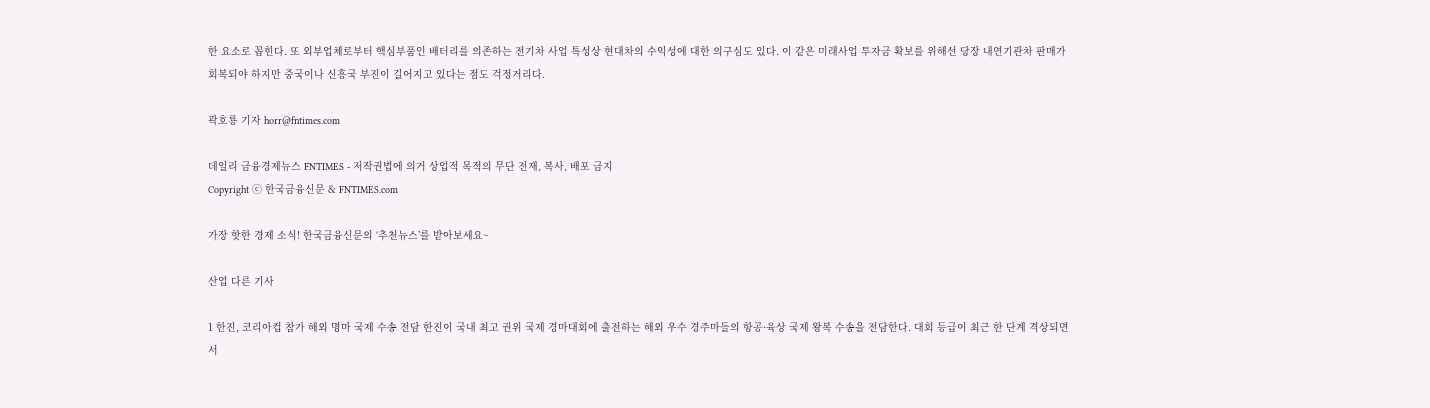한 요소로 꼽힌다. 또 외부업체로부터 핵심부품인 배터리를 의존하는 전기차 사업 특성상 현대차의 수익성에 대한 의구심도 있다. 이 같은 미래사업 투자금 확보를 위해선 당장 내연기관차 판매가 회복되야 하지만 중국이나 신흥국 부진이 길어지고 있다는 점도 걱정거리다.

곽호룡 기자 horr@fntimes.com

데일리 금융경제뉴스 FNTIMES - 저작권법에 의거 상업적 목적의 무단 전재, 복사, 배포 금지
Copyright ⓒ 한국금융신문 & FNTIMES.com

가장 핫한 경제 소식! 한국금융신문의 ‘추천뉴스’를 받아보세요~

산업 다른 기사

1 한진, 코리아컵 참가 해외 명마 국제 수송 전담 한진이 국내 최고 권위 국제 경마대회에 출전하는 해외 우수 경주마들의 항공·육상 국제 왕복 수송을 전담한다. 대회 등급이 최근 한 단계 격상되면서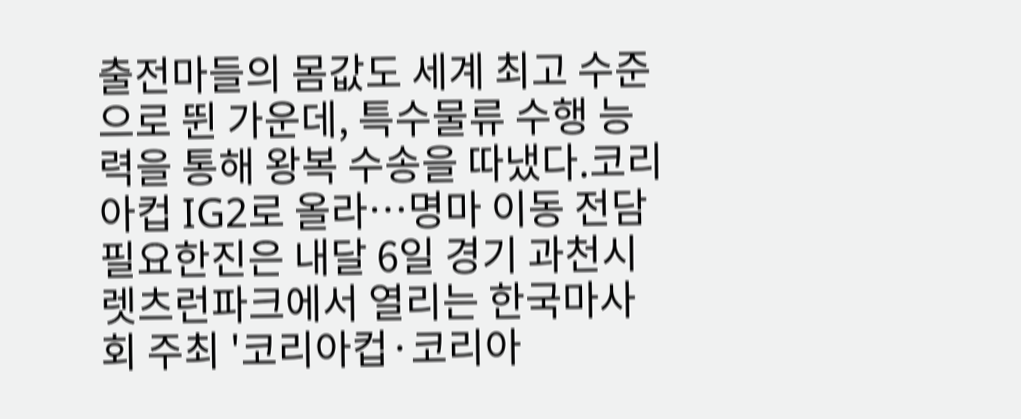출전마들의 몸값도 세계 최고 수준으로 뛴 가운데, 특수물류 수행 능력을 통해 왕복 수송을 따냈다.코리아컵 IG2로 올라…명마 이동 전담 필요한진은 내달 6일 경기 과천시 렛츠런파크에서 열리는 한국마사회 주최 '코리아컵·코리아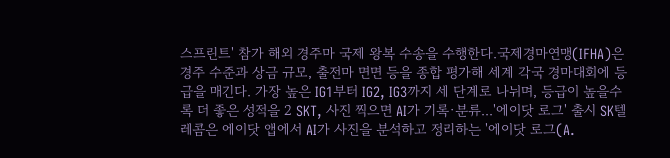스프린트' 참가 해외 경주마 국제 왕복 수송을 수행한다.국제경마연맹(IFHA)은 경주 수준과 상금 규모, 출전마 면면 등을 종합 평가해 세계 각국 경마대회에 등급을 매긴다. 가장 높은 IG1부터 IG2, IG3까지 세 단계로 나뉘며, 등급이 높을수록 더 좋은 성적을 2 SKT, 사진 찍으면 AI가 기록·분류...'에이닷 로그' 출시 SK텔레콤은 에이닷 앱에서 AI가 사진을 분석하고 정리하는 '에이닷 로그(A.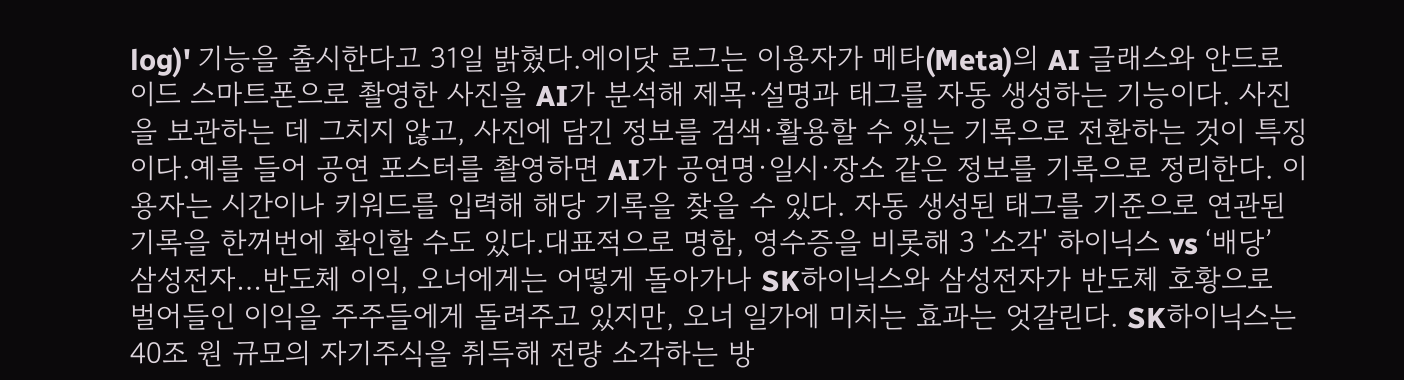log)' 기능을 출시한다고 31일 밝혔다.에이닷 로그는 이용자가 메타(Meta)의 AI 글래스와 안드로이드 스마트폰으로 촬영한 사진을 AI가 분석해 제목·설명과 태그를 자동 생성하는 기능이다. 사진을 보관하는 데 그치지 않고, 사진에 담긴 정보를 검색·활용할 수 있는 기록으로 전환하는 것이 특징이다.예를 들어 공연 포스터를 촬영하면 AI가 공연명·일시·장소 같은 정보를 기록으로 정리한다. 이용자는 시간이나 키워드를 입력해 해당 기록을 찾을 수 있다. 자동 생성된 태그를 기준으로 연관된 기록을 한꺼번에 확인할 수도 있다.대표적으로 명함, 영수증을 비롯해 3 '소각' 하이닉스 vs ‘배당’ 삼성전자…반도체 이익, 오너에게는 어떻게 돌아가나 SK하이닉스와 삼성전자가 반도체 호황으로 벌어들인 이익을 주주들에게 돌려주고 있지만, 오너 일가에 미치는 효과는 엇갈린다. SK하이닉스는 40조 원 규모의 자기주식을 취득해 전량 소각하는 방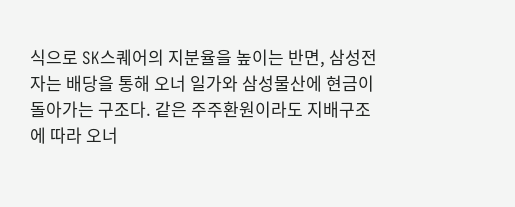식으로 SK스퀘어의 지분율을 높이는 반면, 삼성전자는 배당을 통해 오너 일가와 삼성물산에 현금이 돌아가는 구조다. 같은 주주환원이라도 지배구조에 따라 오너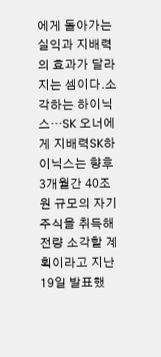에게 돌아가는 실익과 지배력의 효과가 달라지는 셈이다.소각하는 하이닉스…SK 오너에게 지배력SK하이닉스는 향후 3개월간 40조 원 규모의 자기주식을 취득해 전량 소각할 계획이라고 지난 19일 발표했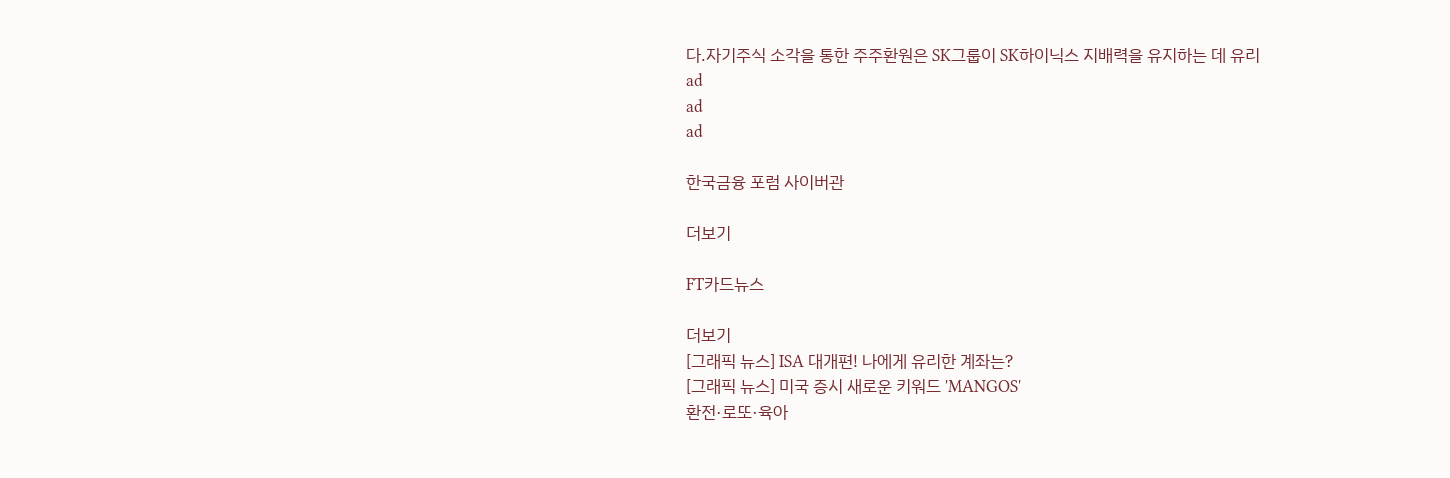다.자기주식 소각을 통한 주주환원은 SK그룹이 SK하이닉스 지배력을 유지하는 데 유리
ad
ad
ad

한국금융 포럼 사이버관

더보기

FT카드뉴스

더보기
[그래픽 뉴스] ISA 대개편! 나에게 유리한 계좌는?
[그래픽 뉴스] 미국 증시 새로운 키워드 'MANGOS'
환전·로또·육아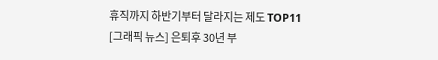휴직까지 하반기부터 달라지는 제도 TOP11
[그래픽 뉴스] 은퇴후 30년 부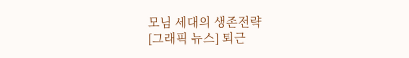모님 세대의 생존전략
[그래픽 뉴스] 퇴근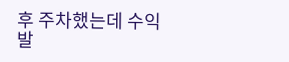후 주차했는데 수익 발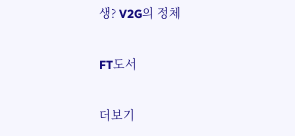생? V2G의 정체

FT도서

더보기